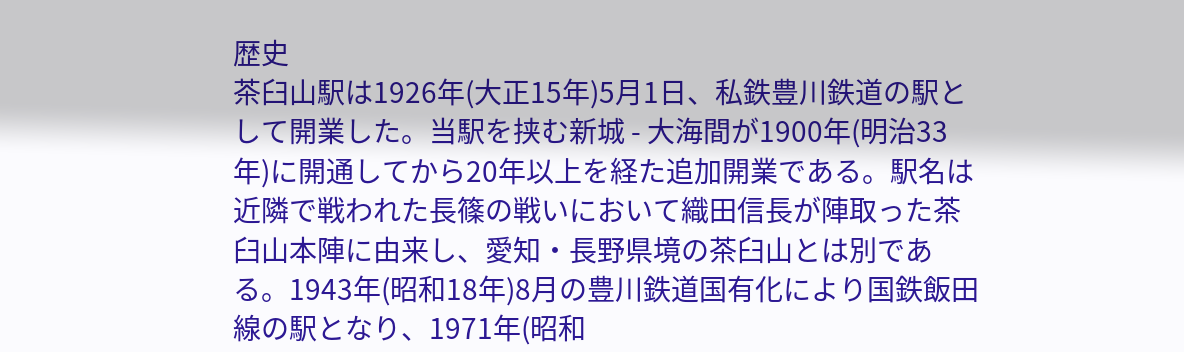歴史
茶臼山駅は1926年(大正15年)5月1日、私鉄豊川鉄道の駅として開業した。当駅を挟む新城 - 大海間が1900年(明治33年)に開通してから20年以上を経た追加開業である。駅名は近隣で戦われた長篠の戦いにおいて織田信長が陣取った茶臼山本陣に由来し、愛知・長野県境の茶臼山とは別である。1943年(昭和18年)8月の豊川鉄道国有化により国鉄飯田線の駅となり、1971年(昭和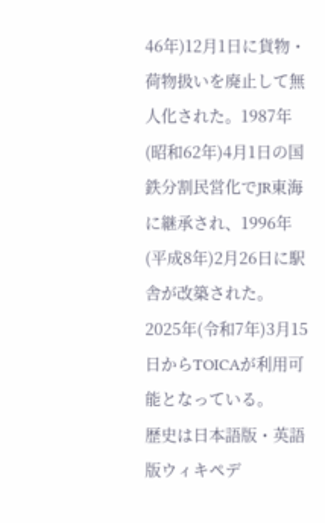46年)12月1日に貨物・荷物扱いを廃止して無人化された。1987年(昭和62年)4月1日の国鉄分割民営化でJR東海に継承され、1996年(平成8年)2月26日に駅舎が改築された。2025年(令和7年)3月15日からTOICAが利用可能となっている。
歴史は日本語版・英語版ウィキペデ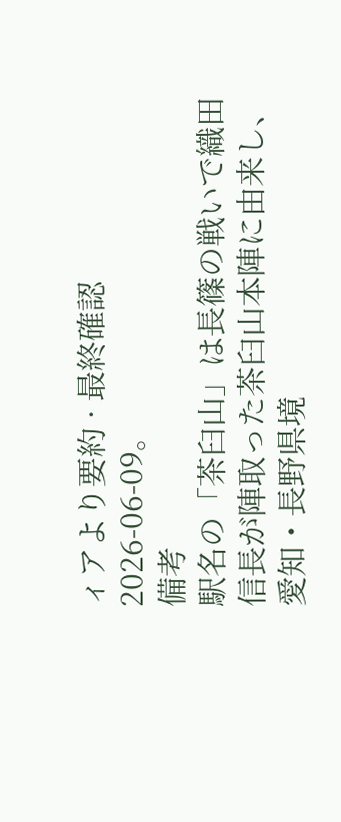ィアより要約 · 最終確認 2026-06-09。
備考
駅名の「茶臼山」は長篠の戦いで織田信長が陣取った茶臼山本陣に由来し、愛知・長野県境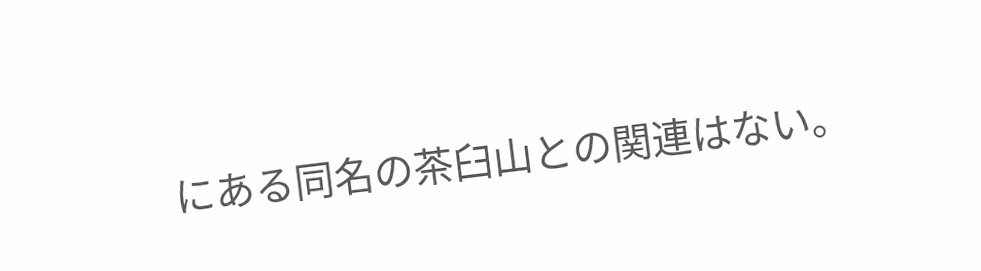にある同名の茶臼山との関連はない。